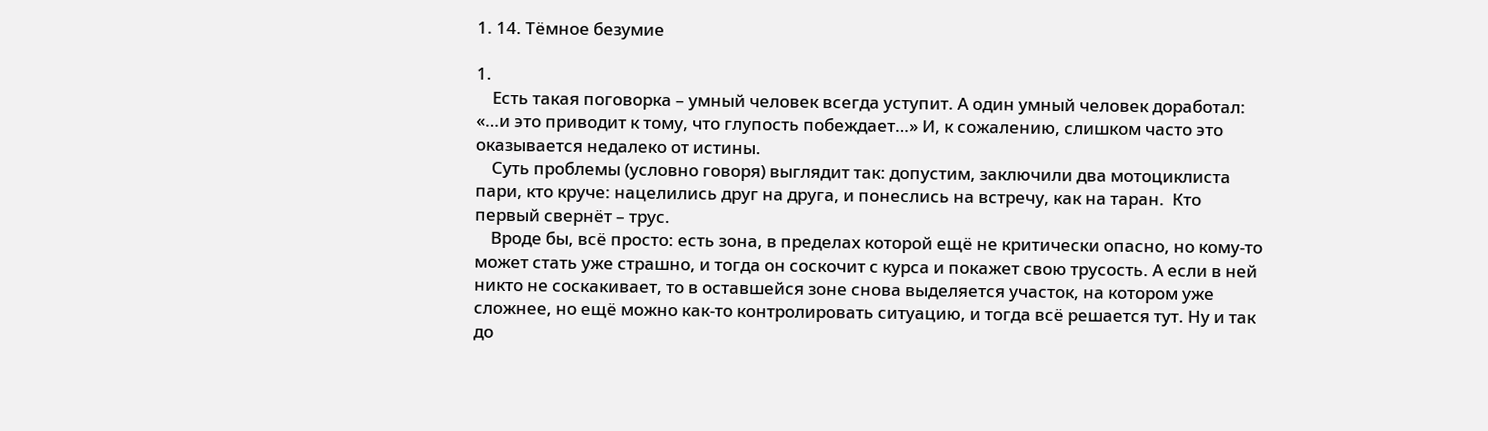1. 14. Тёмное безумие

1.
    Есть такая поговорка – умный человек всегда уступит. А один умный человек доработал: «…и это приводит к тому, что глупость побеждает…» И, к сожалению, слишком часто это оказывается недалеко от истины.
    Суть проблемы (условно говоря) выглядит так: допустим, заключили два мотоциклиста пари, кто круче: нацелились друг на друга, и понеслись на встречу, как на таран.  Кто первый свернёт – трус.
    Вроде бы, всё просто: есть зона, в пределах которой ещё не критически опасно, но кому-то может стать уже страшно, и тогда он соскочит с курса и покажет свою трусость. А если в ней никто не соскакивает, то в оставшейся зоне снова выделяется участок, на котором уже сложнее, но ещё можно как-то контролировать ситуацию, и тогда всё решается тут. Ну и так до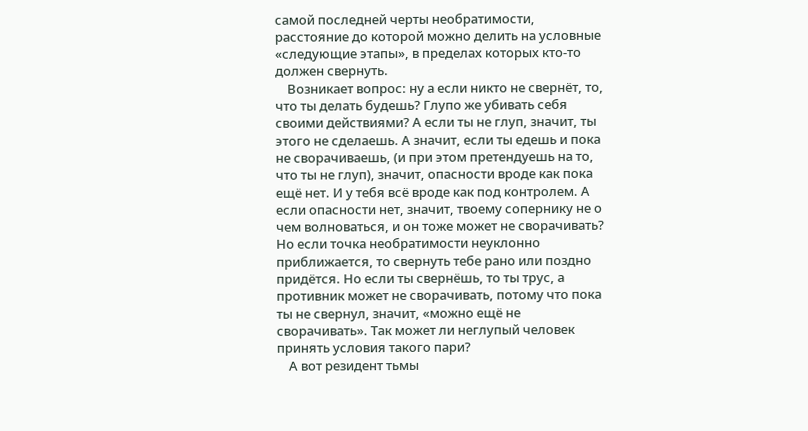самой последней черты необратимости, расстояние до которой можно делить на условные «следующие этапы», в пределах которых кто-то должен свернуть.
    Возникает вопрос: ну а если никто не свернёт, то, что ты делать будешь? Глупо же убивать себя своими действиями? А если ты не глуп, значит, ты этого не сделаешь. А значит, если ты едешь и пока не сворачиваешь, (и при этом претендуешь на то, что ты не глуп), значит, опасности вроде как пока ещё нет. И у тебя всё вроде как под контролем. А если опасности нет, значит, твоему сопернику не о чем волноваться, и он тоже может не сворачивать? Но если точка необратимости неуклонно приближается, то свернуть тебе рано или поздно придётся. Но если ты свернёшь, то ты трус, а противник может не сворачивать, потому что пока ты не свернул, значит, «можно ещё не сворачивать». Так может ли неглупый человек принять условия такого пари?
    А вот резидент тьмы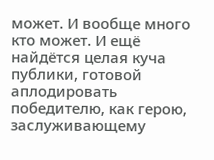может. И вообще много кто может. И ещё найдётся целая куча публики, готовой аплодировать победителю, как герою, заслуживающему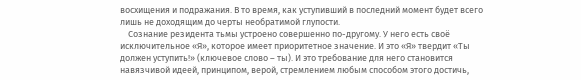восхищения и подражания. В то время, как уступивший в последний момент будет всего лишь не доходящим до черты необратимой глупости.
    Сознание резидента тьмы устроено совершенно по-другому. У него есть своё исключительное «Я», которое имеет приоритетное значение. И это «Я» твердит «Ты должен уступить!» (ключевое слово – ты). И это требование для него становится навязчивой идеей, принципом, верой, стремлением любым способом этого достичь,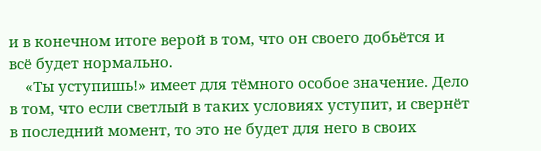и в конечном итоге верой в том, что он своего добьётся и всё будет нормально.
    «Ты уступишь!» имеет для тёмного особое значение. Дело в том, что если светлый в таких условиях уступит, и свернёт в последний момент, то это не будет для него в своих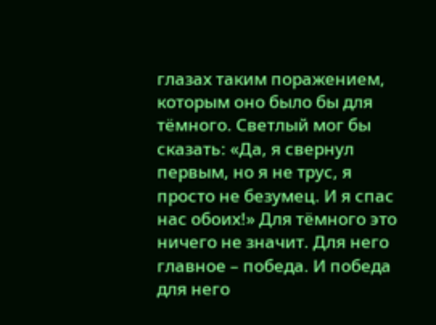глазах таким поражением, которым оно было бы для тёмного. Светлый мог бы сказать: «Да, я свернул первым, но я не трус, я просто не безумец. И я спас нас обоих!» Для тёмного это ничего не значит. Для него главное – победа. И победа для него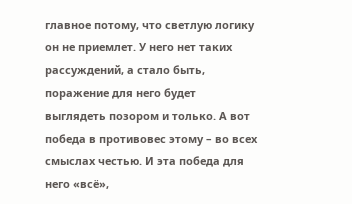главное потому, что светлую логику он не приемлет. У него нет таких рассуждений, а стало быть, поражение для него будет выглядеть позором и только. А вот победа в противовес этому – во всех смыслах честью. И эта победа для него «всё»,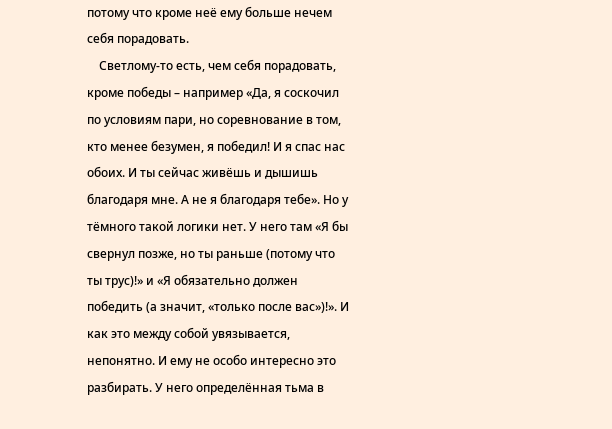потому что кроме неё ему больше нечем себя порадовать.
    Светлому-то есть, чем себя порадовать, кроме победы – например «Да, я соскочил по условиям пари, но соревнование в том, кто менее безумен, я победил! И я спас нас обоих. И ты сейчас живёшь и дышишь благодаря мне. А не я благодаря тебе». Но у тёмного такой логики нет. У него там «Я бы свернул позже, но ты раньше (потому что ты трус)!» и «Я обязательно должен победить (а значит, «только после вас»)!». И как это между собой увязывается, непонятно. И ему не особо интересно это разбирать. У него определённая тьма в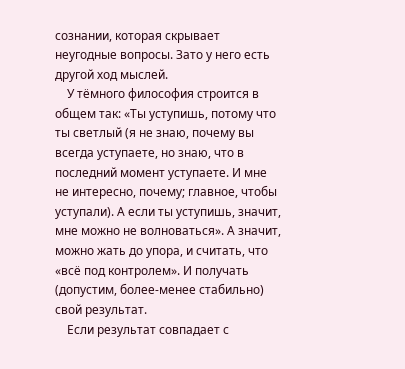сознании, которая скрывает неугодные вопросы. Зато у него есть другой ход мыслей.
    У тёмного философия строится в общем так: «Ты уступишь, потому что ты светлый (я не знаю, почему вы всегда уступаете, но знаю, что в последний момент уступаете. И мне не интересно, почему; главное, чтобы уступали). А если ты уступишь, значит, мне можно не волноваться». А значит, можно жать до упора, и считать, что «всё под контролем». И получать (допустим, более-менее стабильно) свой результат.
    Если результат совпадает с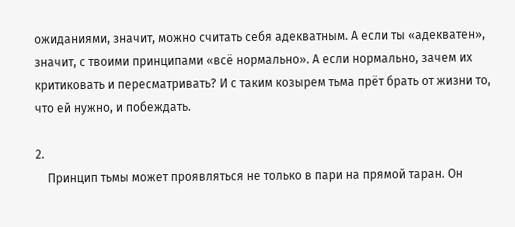ожиданиями, значит, можно считать себя адекватным. А если ты «адекватен», значит, с твоими принципами «всё нормально». А если нормально, зачем их критиковать и пересматривать? И с таким козырем тьма прёт брать от жизни то, что ей нужно, и побеждать.

2.
    Принцип тьмы может проявляться не только в пари на прямой таран. Он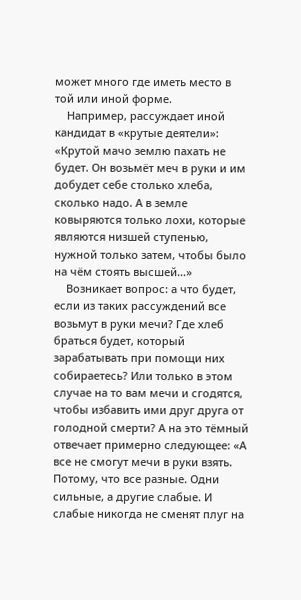может много где иметь место в той или иной форме.
    Например, рассуждает иной кандидат в «крутые деятели»: «Крутой мачо землю пахать не будет. Он возьмёт меч в руки и им добудет себе столько хлеба, сколько надо. А в земле ковыряются только лохи, которые являются низшей ступенью, нужной только затем, чтобы было на чём стоять высшей…»
    Возникает вопрос: а что будет, если из таких рассуждений все возьмут в руки мечи? Где хлеб браться будет, который зарабатывать при помощи них собираетесь? Или только в этом случае на то вам мечи и сгодятся, чтобы избавить ими друг друга от голодной смерти? А на это тёмный отвечает примерно следующее: «А все не смогут мечи в руки взять. Потому, что все разные. Одни сильные, а другие слабые. И слабые никогда не сменят плуг на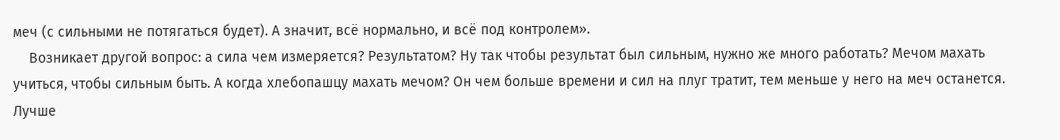меч (с сильными не потягаться будет). А значит, всё нормально, и всё под контролем».
    Возникает другой вопрос: а сила чем измеряется? Результатом? Ну так чтобы результат был сильным, нужно же много работать? Мечом махать учиться, чтобы сильным быть. А когда хлебопашцу махать мечом? Он чем больше времени и сил на плуг тратит, тем меньше у него на меч останется. Лучше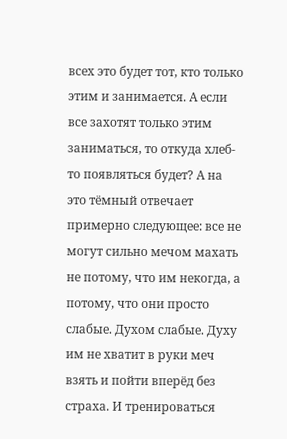всех это будет тот, кто только этим и занимается. А если все захотят только этим заниматься, то откуда хлеб-то появляться будет? А на это тёмный отвечает примерно следующее: все не могут сильно мечом махать не потому, что им некогда, а потому, что они просто слабые. Духом слабые. Духу им не хватит в руки меч взять и пойти вперёд без страха. И тренироваться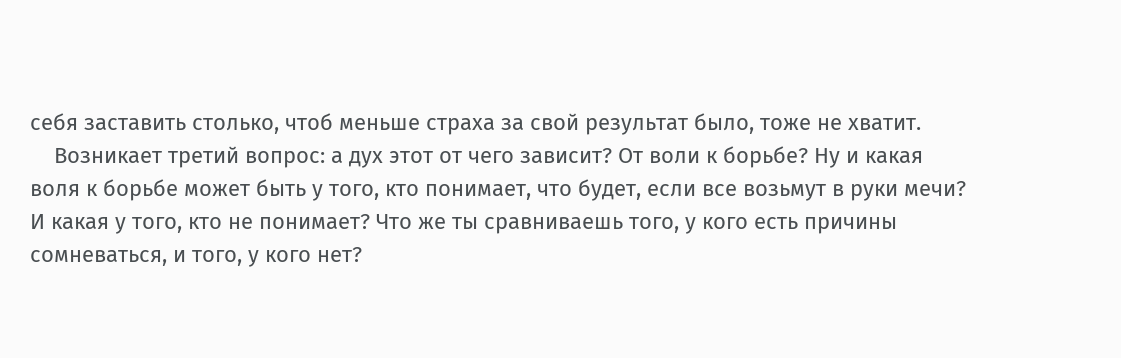себя заставить столько, чтоб меньше страха за свой результат было, тоже не хватит.
    Возникает третий вопрос: а дух этот от чего зависит? От воли к борьбе? Ну и какая воля к борьбе может быть у того, кто понимает, что будет, если все возьмут в руки мечи? И какая у того, кто не понимает? Что же ты сравниваешь того, у кого есть причины сомневаться, и того, у кого нет?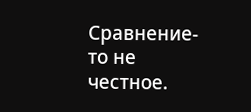Сравнение-то не честное.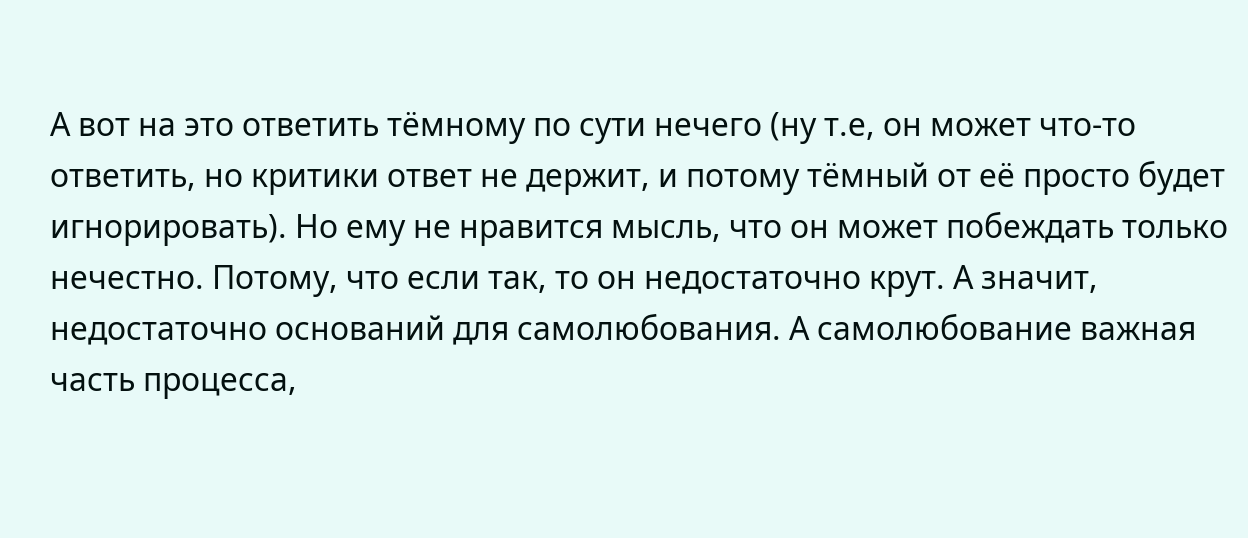А вот на это ответить тёмному по сути нечего (ну т.е, он может что-то ответить, но критики ответ не держит, и потому тёмный от её просто будет игнорировать). Но ему не нравится мысль, что он может побеждать только нечестно. Потому, что если так, то он недостаточно крут. А значит, недостаточно оснований для самолюбования. А самолюбование важная часть процесса,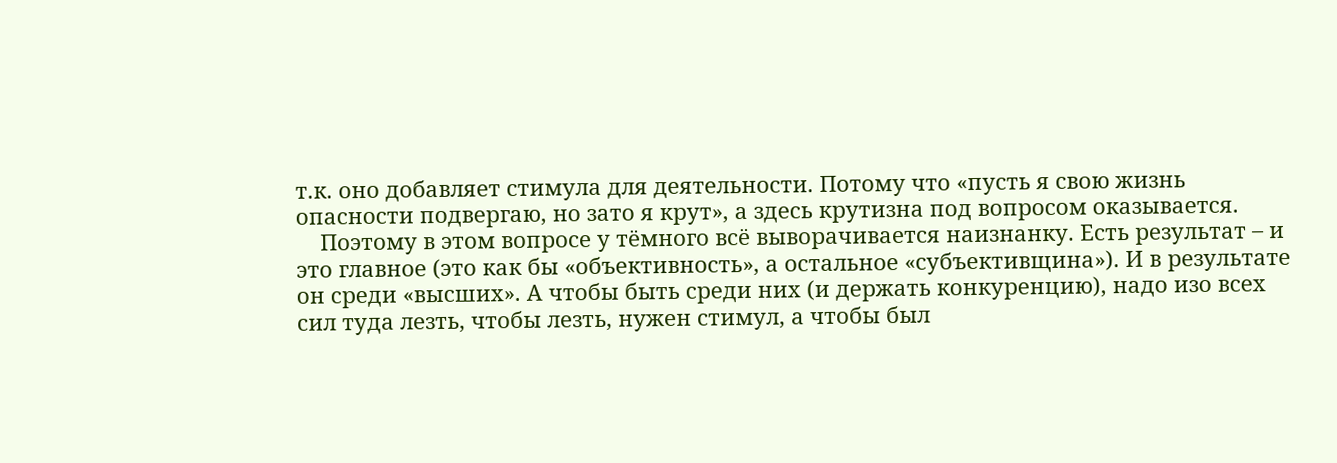т.к. оно добавляет стимула для деятельности. Потому что «пусть я свою жизнь опасности подвергаю, но зато я крут», а здесь крутизна под вопросом оказывается.
    Поэтому в этом вопросе у тёмного всё выворачивается наизнанку. Есть результат – и это главное (это как бы «объективность», а остальное «субъективщина»). И в результате он среди «высших». А чтобы быть среди них (и держать конкуренцию), надо изо всех сил туда лезть, чтобы лезть, нужен стимул, а чтобы был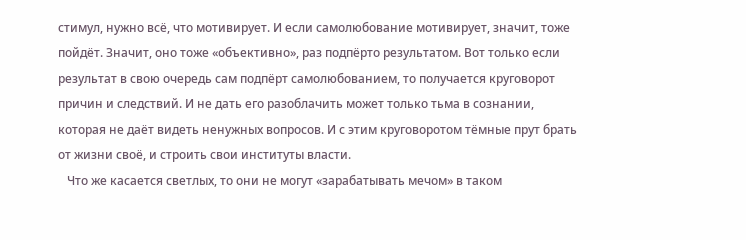стимул, нужно всё, что мотивирует. И если самолюбование мотивирует, значит, тоже пойдёт. Значит, оно тоже «объективно», раз подпёрто результатом. Вот только если результат в свою очередь сам подпёрт самолюбованием, то получается круговорот причин и следствий. И не дать его разоблачить может только тьма в сознании, которая не даёт видеть ненужных вопросов. И с этим круговоротом тёмные прут брать от жизни своё, и строить свои институты власти.
   Что же касается светлых, то они не могут «зарабатывать мечом» в таком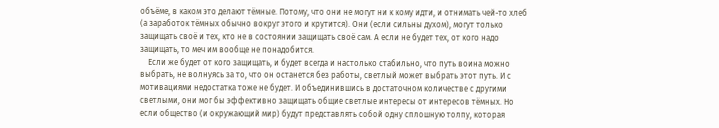объёме, в каком это делают тёмные. Потому, что они не могут ни к кому идти, и отнимать чей-то хлеб (а заработок тёмных обычно вокруг этого и крутится). Они (если сильны духом), могут только защищать своё и тех, кто не в состоянии защищать своё сам. А если не будет тех, от кого надо защищать, то меч им вообще не понадобится.
    Если же будет от кого защищать, и будет всегда и настолько стабильно, что путь воина можно выбрать, не волнуясь за то, что он останется без работы, светлый может выбрать этот путь. И с мотивациями недостатка тоже не будет. И объединившись в достаточном количестве с другими светлыми, они мог бы эффективно защищать общие светлые интересы от интересов тёмных. Но если общество (и окружающий мир) будут представлять собой одну сплошную толпу, которая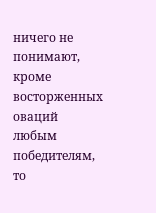ничего не понимают, кроме восторженных оваций любым победителям, то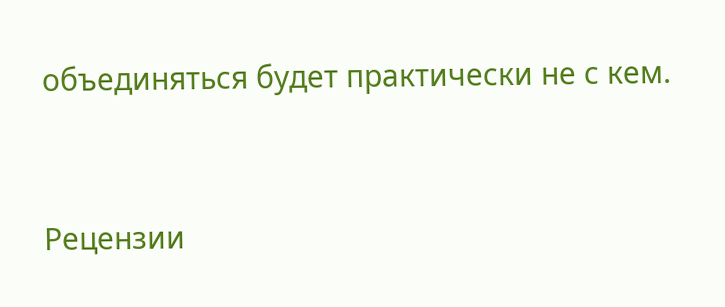объединяться будет практически не с кем.


Рецензии